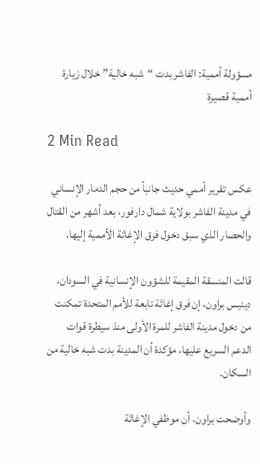مسؤولة أممية: الفاشر بدت “شبه خالية” خلال زيارة أممية قصيرة

2 Min Read

عكس تقرير أممي حديث جانباً من حجم الدمار الإنساني في مدينة الفاشر بولاية شمال دارفور، بعد أشهر من القتال والحصار الذي سبق دخول فرق الإغاثة الأممية إليها.

قالت المنسقة المقيمة للشؤون الإنسانية في السودان، دينيس براون، إن فرق إغاثة تابعة للأمم المتحدة تمكنت من دخول مدينة الفاشر للمرة الأولى منذ سيطرة قوات الدعم السريع عليها، مؤكدة أن المدينة بدت شبه خالية من السكان.

وأوضحت براون، أن موظفي الإغاثة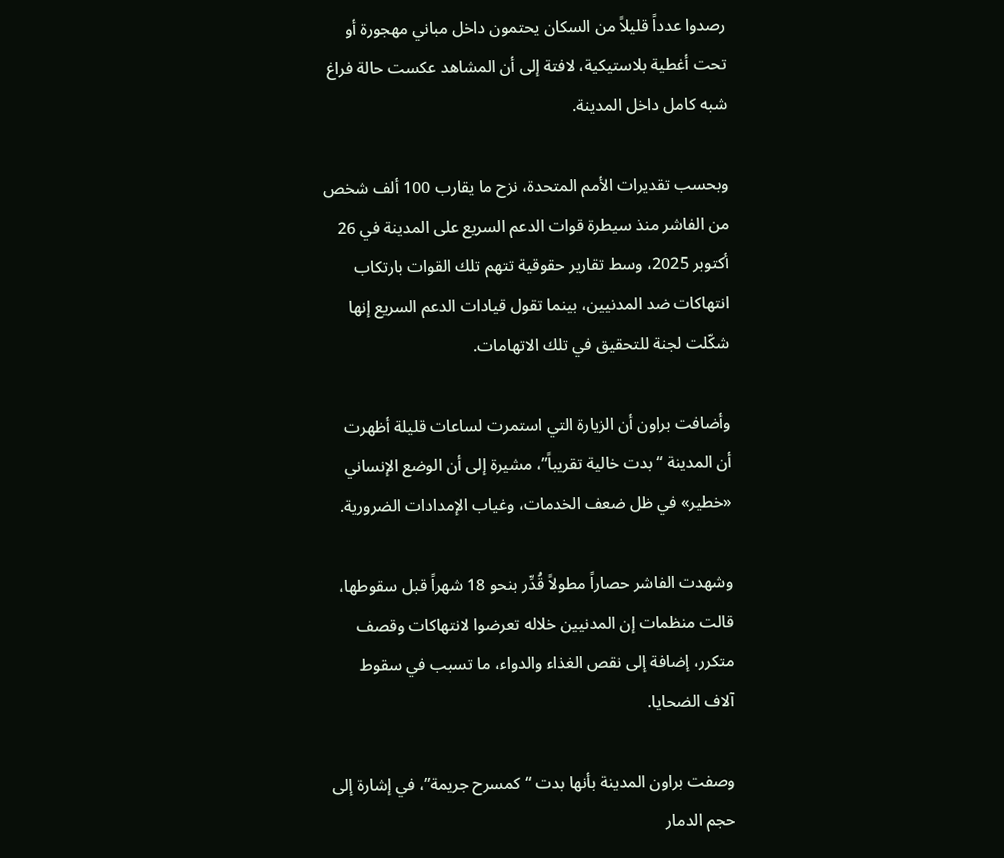رصدوا عدداً قليلاً من السكان يحتمون داخل مباني مهجورة أو تحت أغطية بلاستيكية، لافتة إلى أن المشاهد عكست حالة فراغ شبه كامل داخل المدينة.

وبحسب تقديرات الأمم المتحدة، نزح ما يقارب 100 ألف شخص من الفاشر منذ سيطرة قوات الدعم السريع على المدينة في 26 أكتوبر 2025، وسط تقارير حقوقية تتهم تلك القوات بارتكاب انتهاكات ضد المدنيين، بينما تقول قيادات الدعم السريع إنها شكّلت لجنة للتحقيق في تلك الاتهامات.

وأضافت براون أن الزيارة التي استمرت لساعات قليلة أظهرت أن المدينة “بدت خالية تقريباً”، مشيرة إلى أن الوضع الإنساني «خطير» في ظل ضعف الخدمات، وغياب الإمدادات الضرورية.

وشهدت الفاشر حصاراً مطولاً قُدِّر بنحو 18 شهراً قبل سقوطها، قالت منظمات إن المدنيين خلاله تعرضوا لانتهاكات وقصف متكرر، إضافة إلى نقص الغذاء والدواء، ما تسبب في سقوط آلاف الضحايا.

وصفت براون المدينة بأنها بدت “كمسرح جريمة”، في إشارة إلى حجم الدمار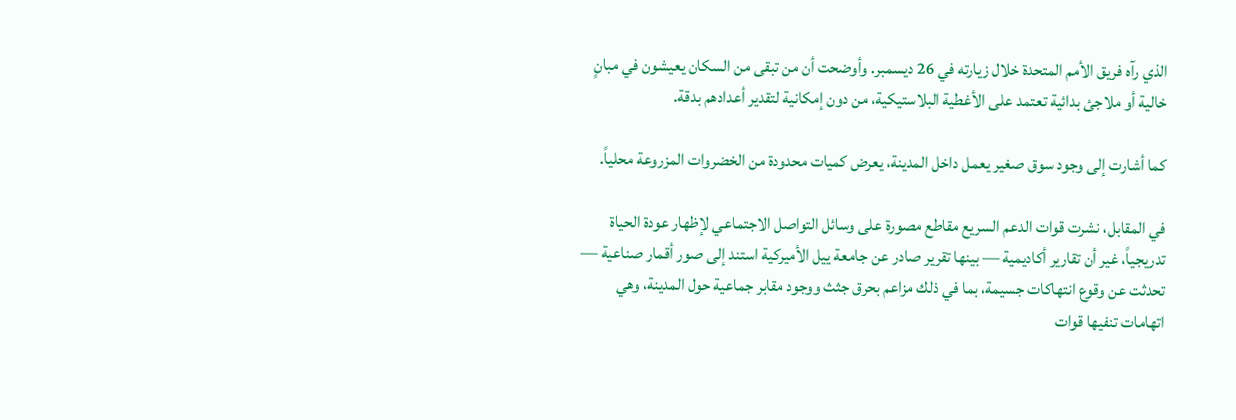الذي رآه فريق الأمم المتحدة خلال زيارته في 26 ديسمبر. وأوضحت أن من تبقى من السكان يعيشون في مبانٍ خالية أو ملاجئ بدائية تعتمد على الأغطية البلاستيكية، من دون إمكانية لتقدير أعدادهم بدقة.

كما أشارت إلى وجود سوق صغير يعمل داخل المدينة، يعرض كميات محدودة من الخضروات المزروعة محلياً.

في المقابل، نشرت قوات الدعم السريع مقاطع مصورة على وسائل التواصل الاجتماعي لإظهار عودة الحياة تدريجياً، غير أن تقارير أكاديمية — بينها تقرير صادر عن جامعة ييل الأميركية استند إلى صور أقمار صناعية — تحدثت عن وقوع انتهاكات جسيمة، بما في ذلك مزاعم بحرق جثث ووجود مقابر جماعية حول المدينة، وهي اتهامات تنفيها قوات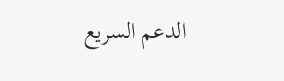الدعم السريع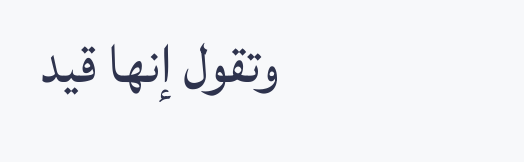وتقول إنها قيد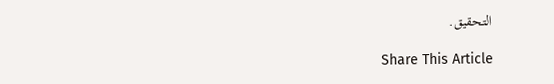التحقيق.

Share This Article